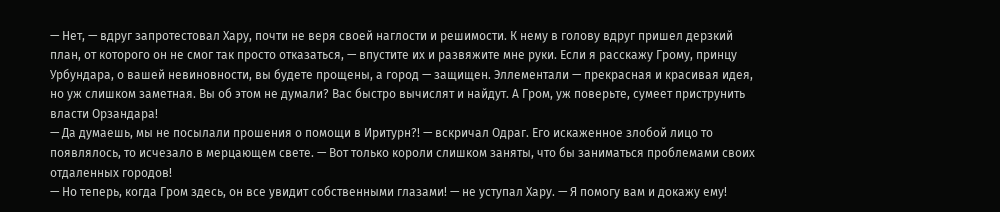— Нет, — вдруг запротестовал Хару, почти не веря своей наглости и решимости. К нему в голову вдруг пришел дерзкий план, от которого он не смог так просто отказаться, — впустите их и развяжите мне руки. Если я расскажу Грому, принцу Урбундара, о вашей невиновности, вы будете прощены, а город — защищен. Эллементали — прекрасная и красивая идея, но уж слишком заметная. Вы об этом не думали? Вас быстро вычислят и найдут. А Гром, уж поверьте, сумеет приструнить власти Орзандара!
— Да думаешь, мы не посылали прошения о помощи в Иритурн?! — вскричал Одраг. Его искаженное злобой лицо то появлялось, то исчезало в мерцающем свете. — Вот только короли слишком заняты, что бы заниматься проблемами своих отдаленных городов!
— Но теперь, когда Гром здесь, он все увидит собственными глазами! — не уступал Хару. — Я помогу вам и докажу ему!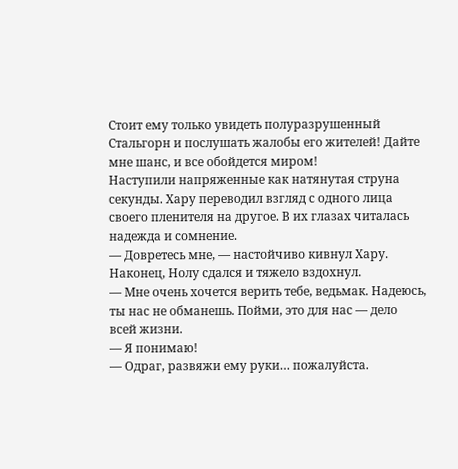Стоит ему только увидеть полуразрушенный Стальгорн и послушать жалобы его жителей! Дайте мне шанс, и все обойдется миром!
Наступили напряженные как натянутая струна секунды. Хару переводил взгляд с одного лица своего пленителя на другое. В их глазах читалась надежда и сомнение.
— Довретесь мне, — настойчиво кивнул Хару.
Наконец, Нолу сдался и тяжело вздохнул.
— Мне очень хочется верить тебе, ведьмак. Надеюсь, ты нас не обманешь. Пойми, это для нас — дело всей жизни.
— Я понимаю!
— Одраг, развяжи ему руки… пожалуйста.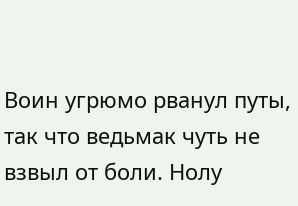Воин угрюмо рванул путы, так что ведьмак чуть не взвыл от боли. Нолу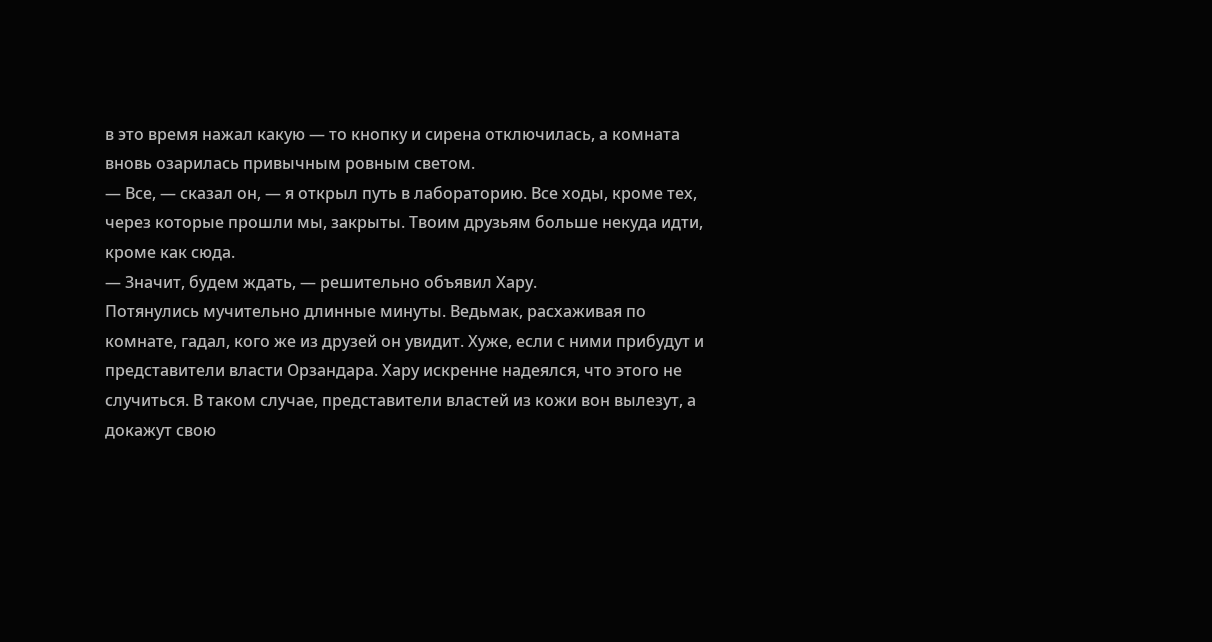в это время нажал какую — то кнопку и сирена отключилась, а комната вновь озарилась привычным ровным светом.
— Все, — сказал он, — я открыл путь в лабораторию. Все ходы, кроме тех, через которые прошли мы, закрыты. Твоим друзьям больше некуда идти, кроме как сюда.
— Значит, будем ждать, — решительно объявил Хару.
Потянулись мучительно длинные минуты. Ведьмак, расхаживая по комнате, гадал, кого же из друзей он увидит. Хуже, если с ними прибудут и представители власти Орзандара. Хару искренне надеялся, что этого не случиться. В таком случае, представители властей из кожи вон вылезут, а докажут свою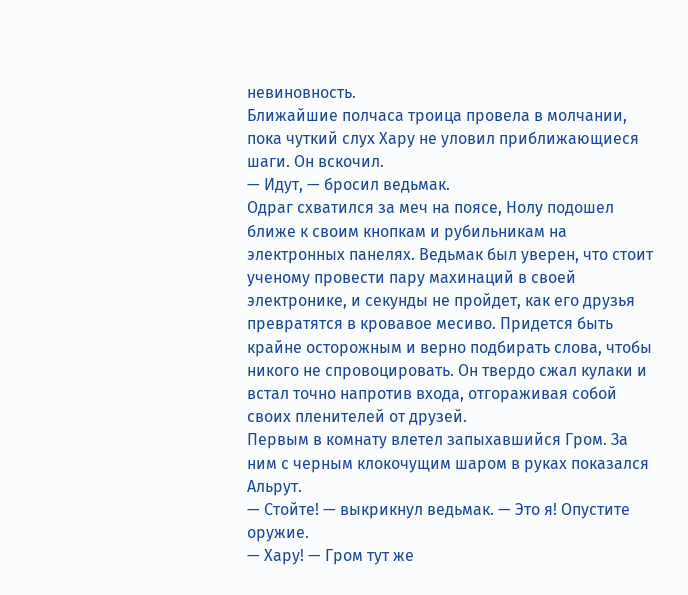невиновность.
Ближайшие полчаса троица провела в молчании, пока чуткий слух Хару не уловил приближающиеся шаги. Он вскочил.
— Идут, — бросил ведьмак.
Одраг схватился за меч на поясе, Нолу подошел ближе к своим кнопкам и рубильникам на электронных панелях. Ведьмак был уверен, что стоит ученому провести пару махинаций в своей электронике, и секунды не пройдет, как его друзья превратятся в кровавое месиво. Придется быть крайне осторожным и верно подбирать слова, чтобы никого не спровоцировать. Он твердо сжал кулаки и встал точно напротив входа, отгораживая собой своих пленителей от друзей.
Первым в комнату влетел запыхавшийся Гром. За ним с черным клокочущим шаром в руках показался Альрут.
— Стойте! — выкрикнул ведьмак. — Это я! Опустите оружие.
— Хару! — Гром тут же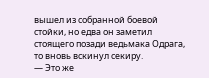вышел из собранной боевой стойки, но едва он заметил стоящего позади ведьмака Одрага, то вновь вскинул секиру.
— Это же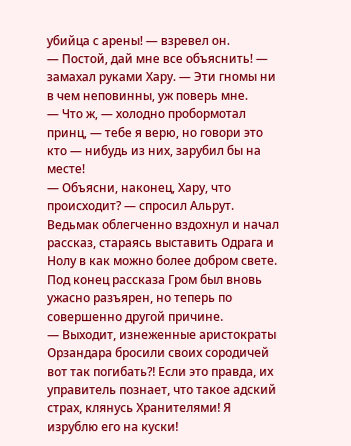убийца с арены! — взревел он.
— Постой, дай мне все объяснить! — замахал руками Хару. — Эти гномы ни в чем неповинны, уж поверь мне.
— Что ж, — холодно пробормотал принц, — тебе я верю, но говори это кто — нибудь из них, зарубил бы на месте!
— Объясни, наконец, Хару, что происходит? — спросил Альрут.
Ведьмак облегченно вздохнул и начал рассказ, стараясь выставить Одрага и Нолу в как можно более добром свете. Под конец рассказа Гром был вновь ужасно разъярен, но теперь по совершенно другой причине.
— Выходит, изнеженные аристократы Орзандара бросили своих сородичей вот так погибать?! Если это правда, их управитель познает, что такое адский страх, клянусь Хранителями! Я изрублю его на куски!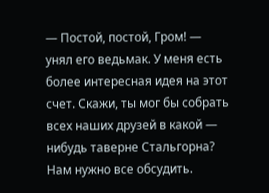— Постой, постой, Гром! — унял его ведьмак. У меня есть более интересная идея на этот счет. Скажи, ты мог бы собрать всех наших друзей в какой — нибудь таверне Стальгорна? Нам нужно все обсудить.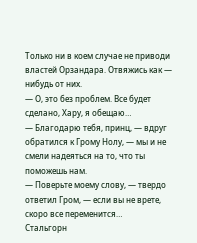Только ни в коем случае не приводи властей Орзандара. Отвяжись как — нибудь от них.
— О, это без проблем. Все будет сделано, Хару, я обещаю…
— Благодарю тебя, принц, — вдруг обратился к Грому Нолу, — мы и не смели надеяться на то, что ты поможешь нам.
— Поверьте моему слову, — твердо ответил Гром, — если вы не врете, скоро все переменится…
Стальгорн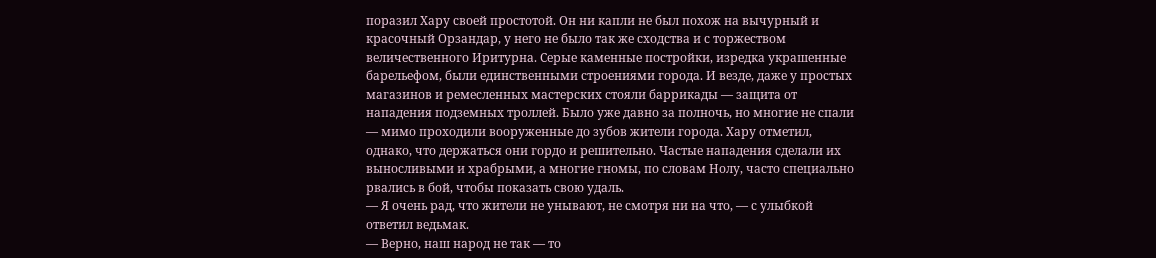поразил Хару своей простотой. Он ни капли не был похож на вычурный и красочный Орзандар, у него не было так же сходства и с торжеством величественного Иритурна. Серые каменные постройки, изредка украшенные барельефом, были единственными строениями города. И везде, даже у простых магазинов и ремесленных мастерских стояли баррикады — защита от нападения подземных троллей. Было уже давно за полночь, но многие не спали — мимо проходили вооруженные до зубов жители города. Хару отметил, однако, что держаться они гордо и решительно. Частые нападения сделали их выносливыми и храбрыми, а многие гномы, по словам Нолу, часто специально рвались в бой, чтобы показать свою удаль.
— Я очень рад, что жители не унывают, не смотря ни на что, — с улыбкой ответил ведьмак.
— Верно, наш народ не так — то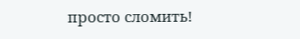просто сломить!